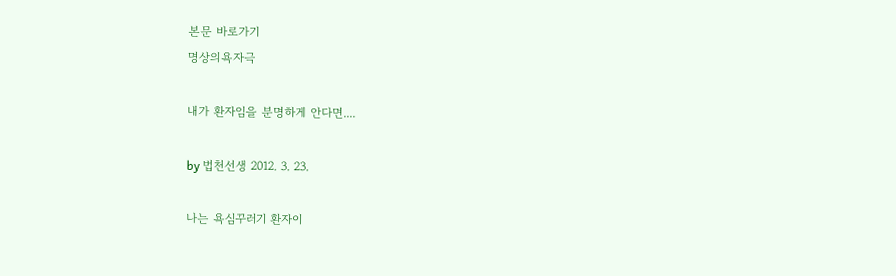본문 바로가기
명상의욕자극

내가 환자임을 분명하게 안다면....

by 법천선생 2012. 3. 23.

나는 욕심꾸러기 환자이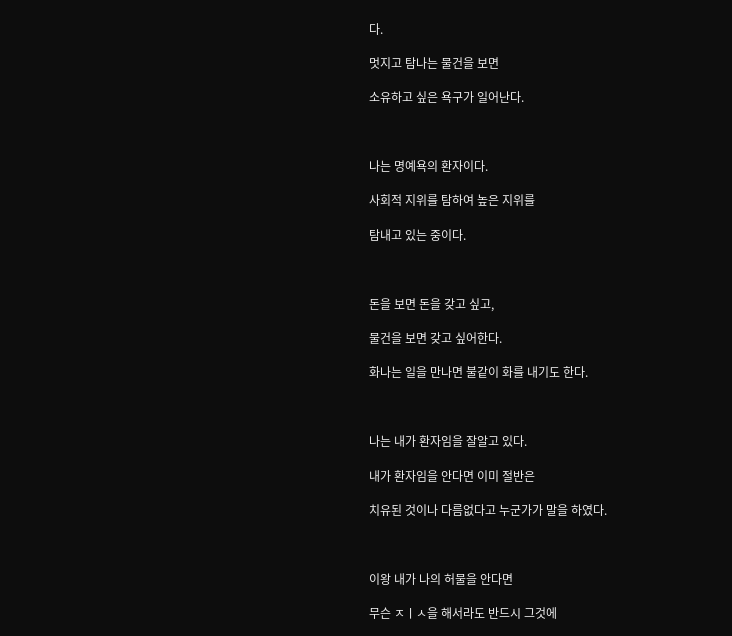다.

멋지고 탐나는 물건을 보면

소유하고 싶은 욕구가 일어난다.



나는 명예욕의 환자이다.

사회적 지위를 탐하여 높은 지위를

탐내고 있는 중이다.



돈을 보면 돈을 갖고 싶고,

물건을 보면 갖고 싶어한다.

화나는 일을 만나면 불같이 화를 내기도 한다.



나는 내가 환자임을 잘알고 있다.

내가 환자임을 안다면 이미 절반은

치유된 것이나 다름없다고 누군가가 말을 하였다.



이왕 내가 나의 허물을 안다면

무슨 ㅈㅣㅅ을 해서라도 반드시 그것에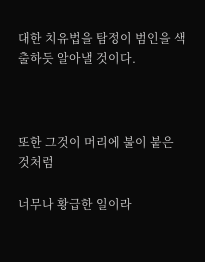대한 치유법을 탐정이 범인을 색출하듯 알아낼 것이다.



또한 그것이 머리에 불이 붙은 것처럼

너무나 황급한 일이라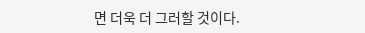면 더욱 더 그러할 것이다.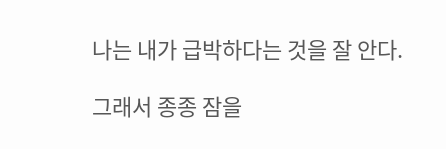나는 내가 급박하다는 것을 잘 안다.

그래서 종종 잠을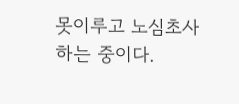못이루고 노심초사하는 중이다.